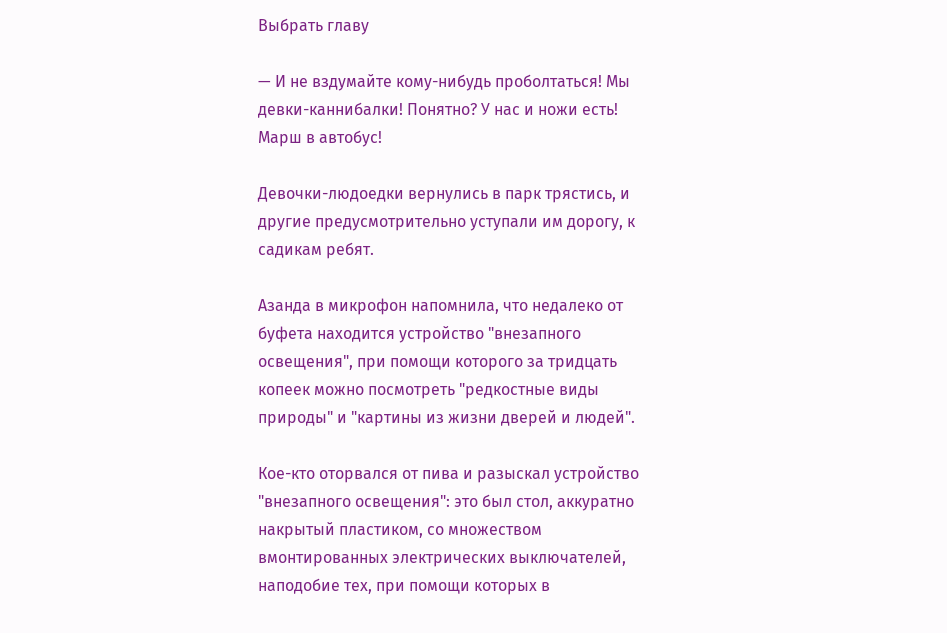Выбрать главу

— И не вздумайте кому-нибудь проболтаться! Мы девки-каннибалки! Понятно? У нас и ножи есть! Марш в автобус!

Девочки-людоедки вернулись в парк трястись, и другие предусмотрительно уступали им дорогу, к садикам ребят.

Азанда в микрофон напомнила, что недалеко от буфета находится устройство "внезапного освещения", при помощи которого за тридцать копеек можно посмотреть "редкостные виды природы" и "картины из жизни дверей и людей".

Кое-кто оторвался от пива и разыскал устройство "внезапного освещения": это был стол, аккуратно накрытый пластиком, со множеством вмонтированных электрических выключателей, наподобие тех, при помощи которых в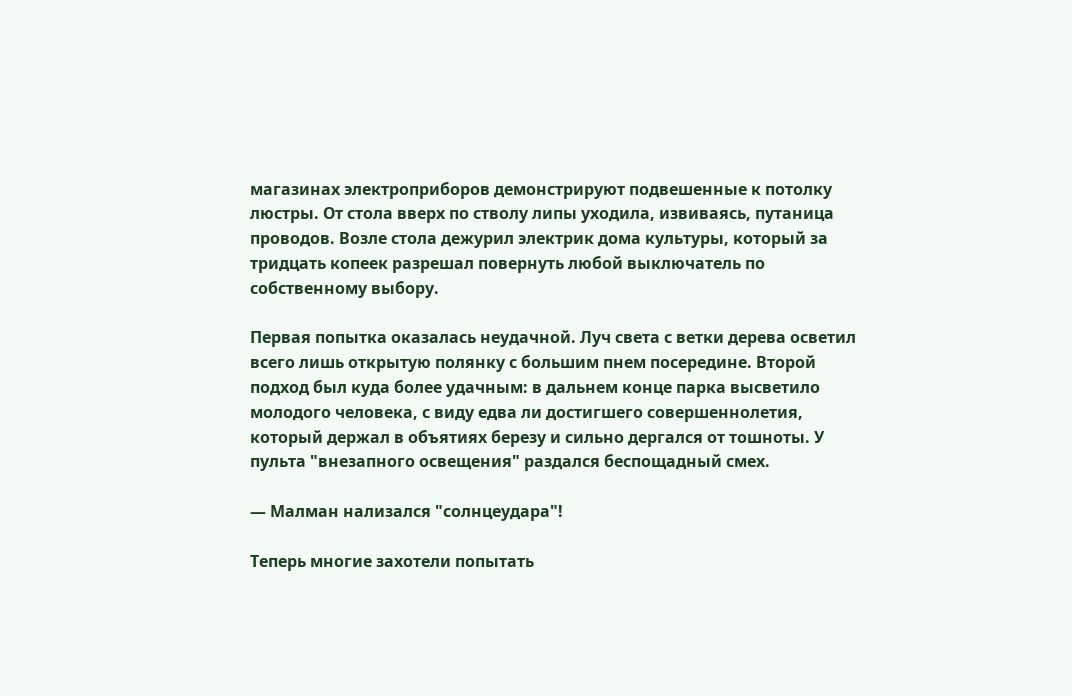магазинах электроприборов демонстрируют подвешенные к потолку люстры. От стола вверх по стволу липы уходила, извиваясь, путаница проводов. Возле стола дежурил электрик дома культуры, который за тридцать копеек разрешал повернуть любой выключатель по собственному выбору.

Первая попытка оказалась неудачной. Луч света с ветки дерева осветил всего лишь открытую полянку с большим пнем посередине. Второй подход был куда более удачным: в дальнем конце парка высветило молодого человека, с виду едва ли достигшего совершеннолетия, который держал в объятиях березу и сильно дергался от тошноты. У пульта "внезапного освещения" раздался беспощадный смех.

— Малман нализался "солнцеудара"!

Теперь многие захотели попытать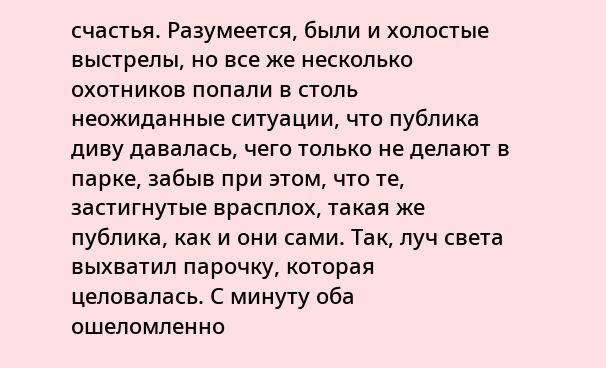счастья. Разумеется, были и холостые выстрелы, но все же несколько охотников попали в столь неожиданные ситуации, что публика диву давалась, чего только не делают в парке, забыв при этом, что те, застигнутые врасплох, такая же публика, как и они сами. Так, луч света выхватил парочку, которая целовалась. С минуту оба ошеломленно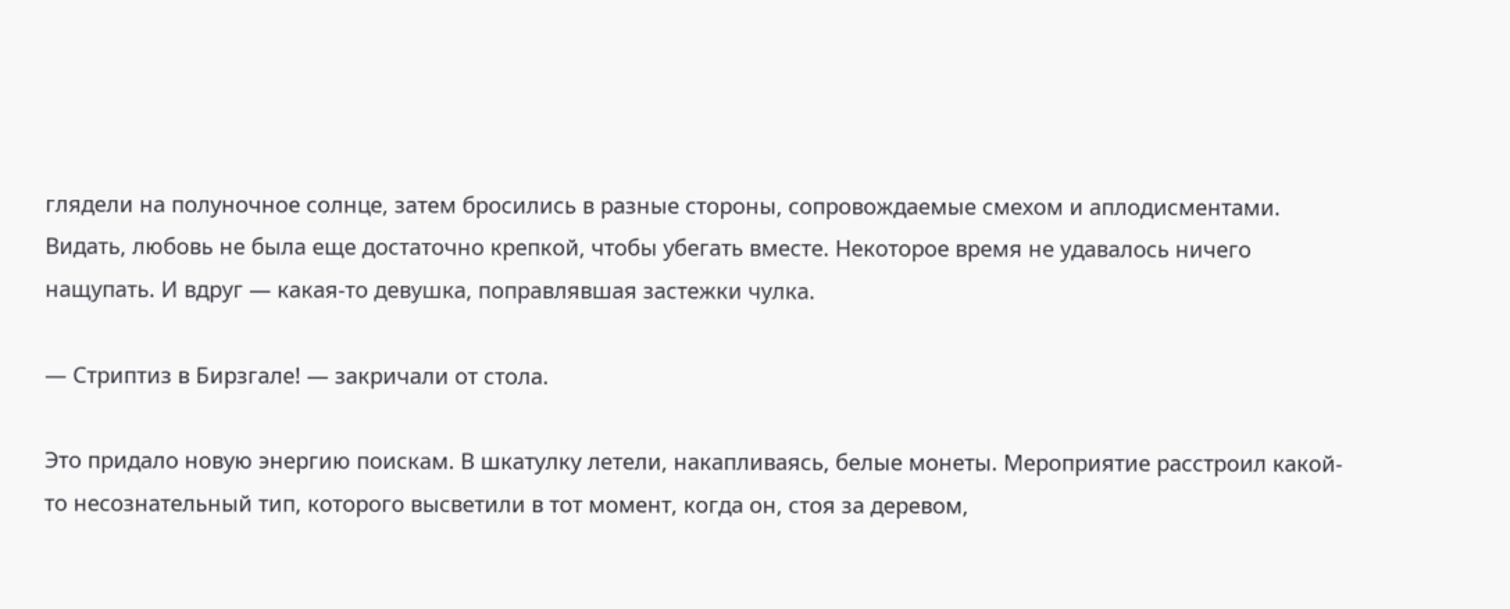глядели на полуночное солнце, затем бросились в разные стороны, сопровождаемые смехом и аплодисментами. Видать, любовь не была еще достаточно крепкой, чтобы убегать вместе. Некоторое время не удавалось ничего нащупать. И вдруг — какая-то девушка, поправлявшая застежки чулка.

— Стриптиз в Бирзгале! — закричали от стола.

Это придало новую энергию поискам. В шкатулку летели, накапливаясь, белые монеты. Мероприятие расстроил какой-то несознательный тип, которого высветили в тот момент, когда он, стоя за деревом,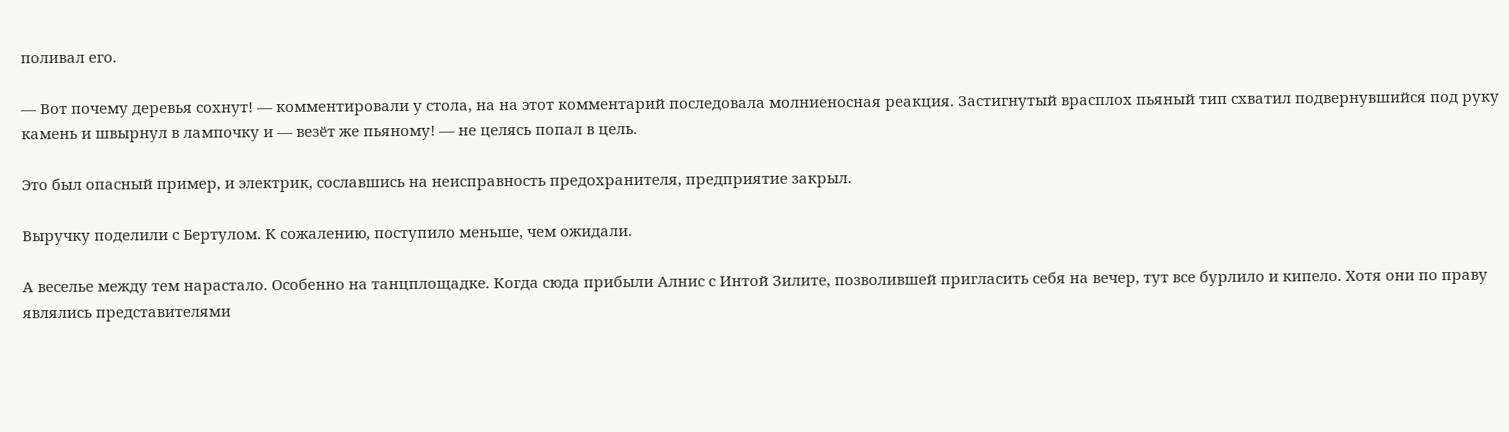поливал его.

— Вот почему деревья сохнут! — комментировали у стола, на на этот комментарий последовала молниеносная реакция. Застигнутый врасплох пьяный тип схватил подвернувшийся под руку камень и швырнул в лампочку и — везёт же пьяному! — не целясь попал в цель.

Это был опасный пример, и электрик, сославшись на неисправность предохранителя, предприятие закрыл.

Выручку поделили с Бертулом. К сожалению, поступило меньше, чем ожидали.

А веселье между тем нарастало. Особенно на танцплощадке. Когда сюда прибыли Алнис с Интой Зилите, позволившей пригласить себя на вечер, тут все бурлило и кипело. Хотя они по праву являлись представителями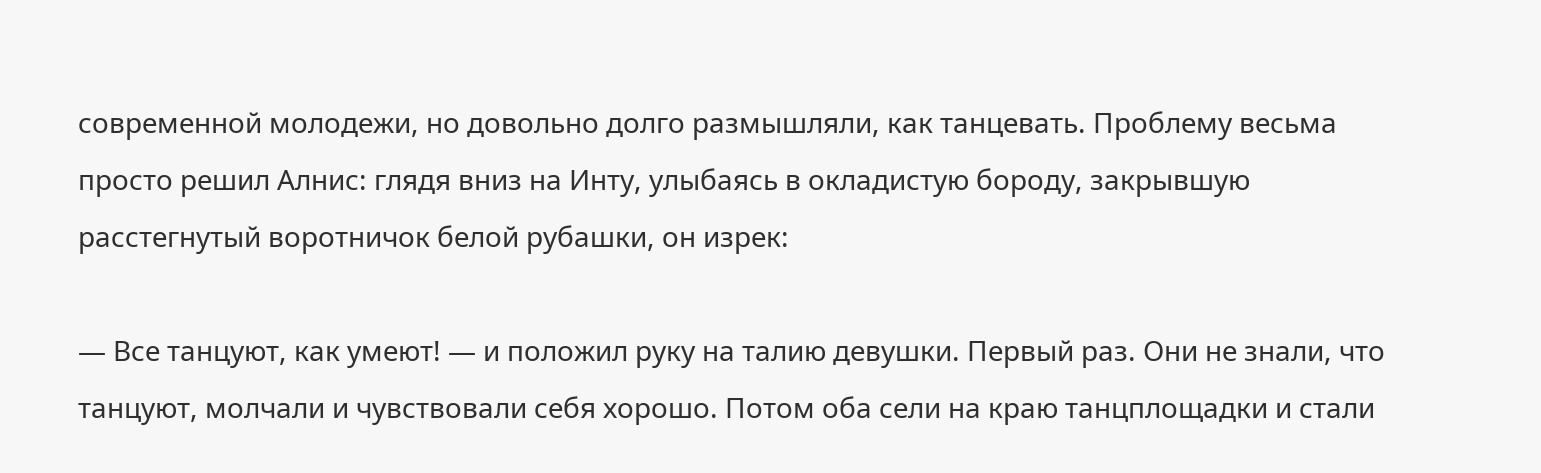современной молодежи, но довольно долго размышляли, как танцевать. Проблему весьма просто решил Алнис: глядя вниз на Инту, улыбаясь в окладистую бороду, закрывшую расстегнутый воротничок белой рубашки, он изрек:

— Все танцуют, как умеют! — и положил руку на талию девушки. Первый раз. Они не знали, что танцуют, молчали и чувствовали себя хорошо. Потом оба сели на краю танцплощадки и стали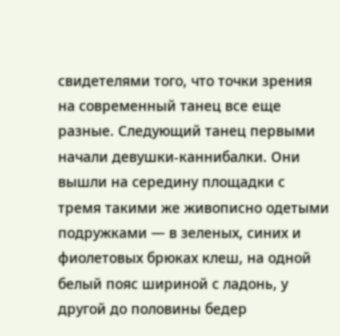свидетелями того, что точки зрения на современный танец все еще разные. Следующий танец первыми начали девушки-каннибалки. Они вышли на середину площадки с тремя такими же живописно одетыми подружками — в зеленых, синих и фиолетовых брюках клеш, на одной белый пояс шириной с ладонь, у другой до половины бедер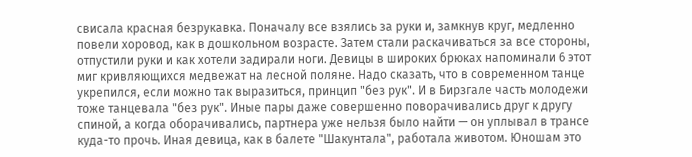свисала красная безрукавка. Поначалу все взялись за руки и, замкнув круг, медленно повели хоровод, как в дошкольном возрасте. Затем стали раскачиваться за все стороны, отпустили руки и как хотели задирали ноги. Девицы в широких брюках напоминали 6 этот миг кривляющихся медвежат на лесной поляне. Надо сказать, что в современном танце укрепился, если можно так выразиться, принцип "без рук". И в Бирзгале часть молодежи тоже танцевала "без рук". Иные пары даже совершенно поворачивались друг к другу спиной, а когда оборачивались, партнера уже нельзя было найти — он уплывал в трансе куда-то прочь. Иная девица, как в балете "Шакунтала", работала животом. Юношам это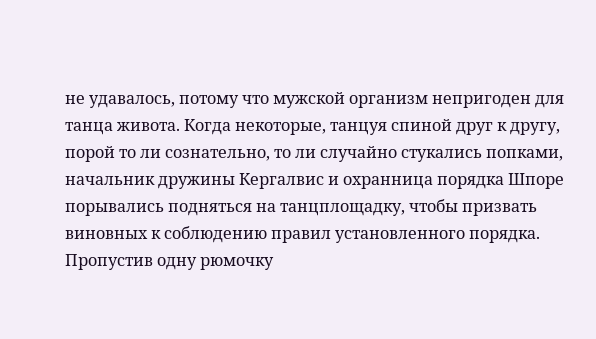не удавалось, потому что мужской организм непригоден для танца живота. Когда некоторые, танцуя спиной друг к другу, порой то ли сознательно, то ли случайно стукались попками, начальник дружины Кергалвис и охранница порядка Шпоре порывались подняться на танцплощадку, чтобы призвать виновных к соблюдению правил установленного порядка. Пропустив одну рюмочку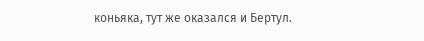коньяка, тут же оказался и Бертул.